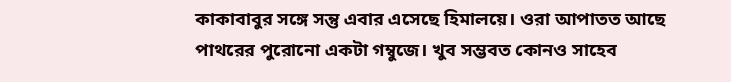কাকাবাবুর সঙ্গে সন্তু এবার এসেছে হিমালয়ে। ওরা আপাতত আছে পাথরের পুরোনো একটা গম্বুজে। খুব সম্ভবত কোনও সাহেব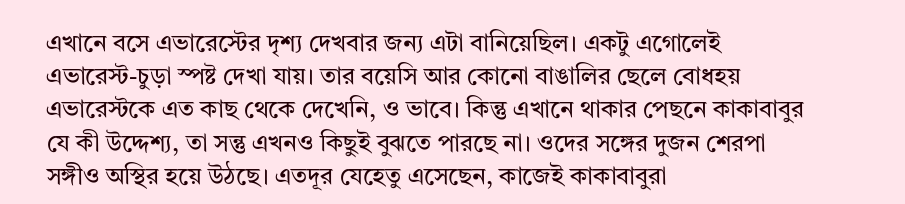এখানে বসে এভারেস্টের দৃশ্য দেখবার জন্য এটা বানিয়েছিল। একটু এগোলেই এভারেস্ট-চুড়া স্পষ্ট দেখা যায়। তার বয়েসি আর কোনো বাঙালির ছেলে বোধহয় এভারেস্টকে এত কাছ থেকে দেখেনি, ও ভাবে। কিন্তু এখানে থাকার পেছনে কাকাবাবুর যে কী উদ্দেশ্য, তা সন্তু এখনও কিছুই বুঝতে পারছে না। ওদের সঙ্গের দুজন শেরপা সঙ্গীও অস্থির হয়ে উঠছে। এতদূর যেহেতু এসেছেন, কাজেই কাকাবাবুরা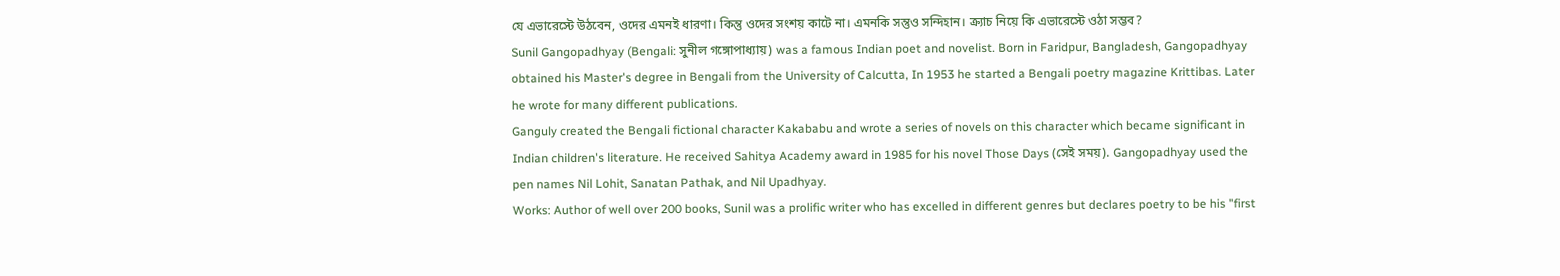যে এভারেস্টে উঠবেন, ওদের এমনই ধারণা। কিন্তু ওদের সংশয় কাটে না। এমনকি সন্তুও সন্দিহান। ক্র্যাচ নিয়ে কি এভারেস্টে ওঠা সম্ভব?
Sunil Gangopadhyay (Bengali: সুনীল গঙ্গোপাধ্যায়) was a famous Indian poet and novelist. Born in Faridpur, Bangladesh, Gangopadhyay obtained his Master's degree in Bengali from the University of Calcutta, In 1953 he started a Bengali poetry magazine Krittibas. Later he wrote for many different publications.
Ganguly created the Bengali fictional character Kakababu and wrote a series of novels on this character which became significant in Indian children's literature. He received Sahitya Academy award in 1985 for his novel Those Days (সেই সময়). Gangopadhyay used the pen names Nil Lohit, Sanatan Pathak, and Nil Upadhyay.
Works: Author of well over 200 books, Sunil was a prolific writer who has excelled in different genres but declares poetry to be his "first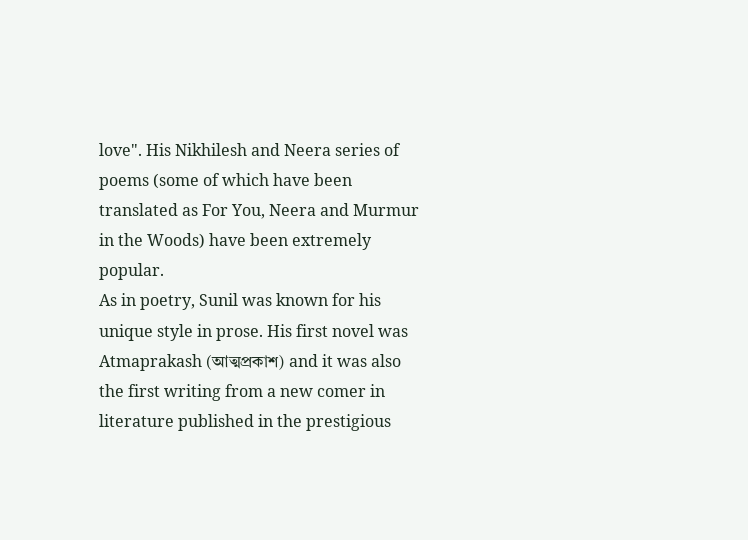love". His Nikhilesh and Neera series of poems (some of which have been translated as For You, Neera and Murmur in the Woods) have been extremely popular.
As in poetry, Sunil was known for his unique style in prose. His first novel was Atmaprakash (আত্মপ্রকাশ) and it was also the first writing from a new comer in literature published in the prestigious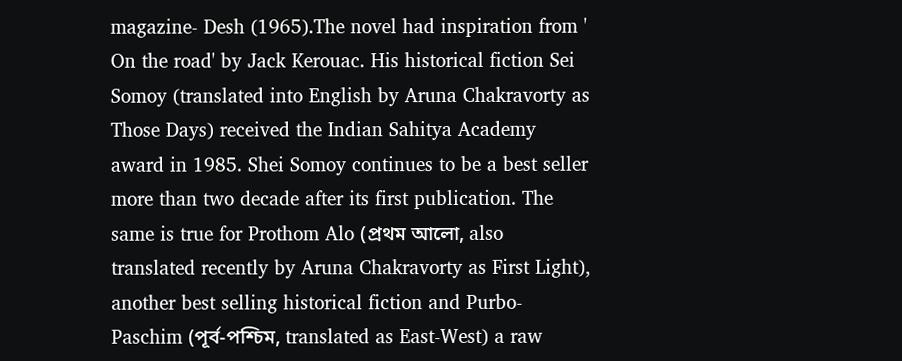magazine- Desh (1965).The novel had inspiration from ' On the road' by Jack Kerouac. His historical fiction Sei Somoy (translated into English by Aruna Chakravorty as Those Days) received the Indian Sahitya Academy award in 1985. Shei Somoy continues to be a best seller more than two decade after its first publication. The same is true for Prothom Alo (প্রথম আলো, also translated recently by Aruna Chakravorty as First Light), another best selling historical fiction and Purbo-Paschim (পূর্ব-পশ্চিম, translated as East-West) a raw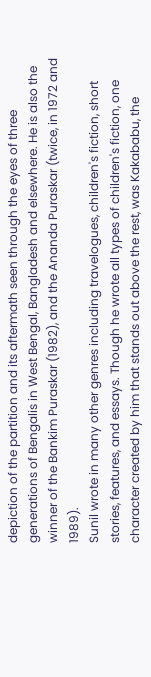depiction of the partition and its aftermath seen through the eyes of three generations of Bengalis in West Bengal, Bangladesh and elsewhere. He is also the winner of the Bankim Puraskar (1982), and the Ananda Puraskar (twice, in 1972 and 1989).
Sunil wrote in many other genres including travelogues, children's fiction, short stories, features, and essays. Though he wrote all types of children's fiction, one character created by him that stands out above the rest, was Kakababu, the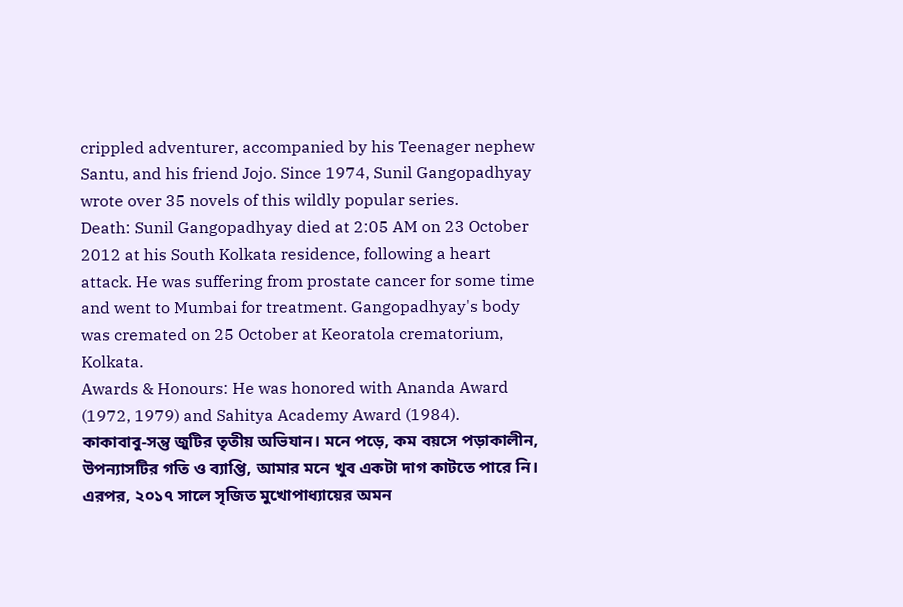crippled adventurer, accompanied by his Teenager nephew Santu, and his friend Jojo. Since 1974, Sunil Gangopadhyay wrote over 35 novels of this wildly popular series.
Death: Sunil Gangopadhyay died at 2:05 AM on 23 October 2012 at his South Kolkata residence, following a heart attack. He was suffering from prostate cancer for some time and went to Mumbai for treatment. Gangopadhyay's body was cremated on 25 October at Keoratola crematorium, Kolkata.
Awards & Honours: He was honored with Ananda Award (1972, 1979) and Sahitya Academy Award (1984).
কাকাবাবু-সন্তু জুটির তৃতীয় অভিযান। মনে পড়ে, কম বয়সে পড়াকালীন, উপন্যাসটির গতি ও ব্যাপ্তি, আমার মনে খুব একটা দাগ কাটতে পারে নি। এরপর, ২০১৭ সালে সৃজিত মুখোপাধ্যায়ের অমন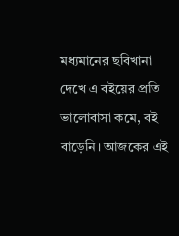মধ্যমানের ছবিখানা দেখে এ বইয়ের প্রতি ভালোবাসা কমে, বই বাড়েনি। আজকের এই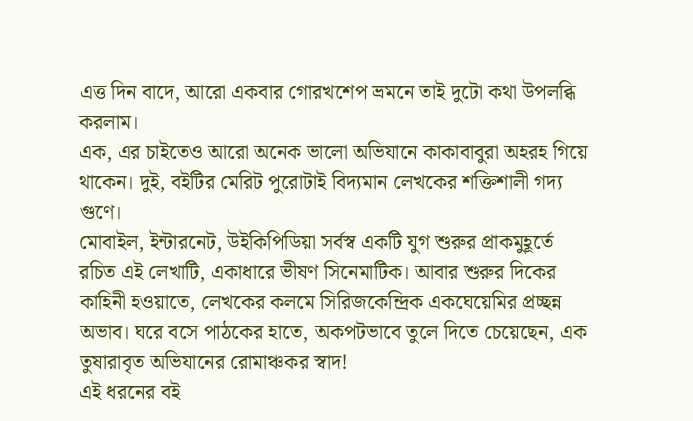এত্ত দিন বাদে, আরো একবার গোরখশেপ ভ্রমনে তাই দুটো কথা উপলব্ধি করলাম।
এক, এর চাইতেও আরো অনেক ভালো অভিযানে কাকাবাবুরা অহরহ গিয়ে থাকেন। দুই, বইটির মেরিট পুরোটাই বিদ্যমান লেখকের শক্তিশালী গদ্য গুণে।
মোবাইল, ইন্টারনেট, উইকিপিডিয়া সর্বস্ব একটি যুগ শুরুর প্রাকমুহূর্তে রচিত এই লেখাটি, একাধারে ভীষণ সিনেমাটিক। আবার শুরুর দিকের কাহিনী হওয়াতে, লেখকের কলমে সিরিজকেন্দ্রিক একঘেয়েমির প্রচ্ছন্ন অভাব। ঘরে বসে পাঠকের হাতে, অকপটভাবে তুলে দিতে চেয়েছেন, এক তুষারাবৃত অভিযানের রোমাঞ্চকর স্বাদ!
এই ধরনের বই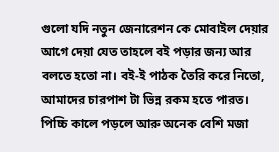গুলো যদি নতুন জেনারেশন কে মোবাইল দেয়ার আগে দেয়া যেত তাহলে বই পড়ার জন্য আর বলতে হতো না। বই-ই পাঠক তৈরি করে নিতো, আমাদের চারপাশ টা ভিন্ন রকম হতে পারত। পিচ্চি কালে পড়লে আরু অনেক বেশি মজা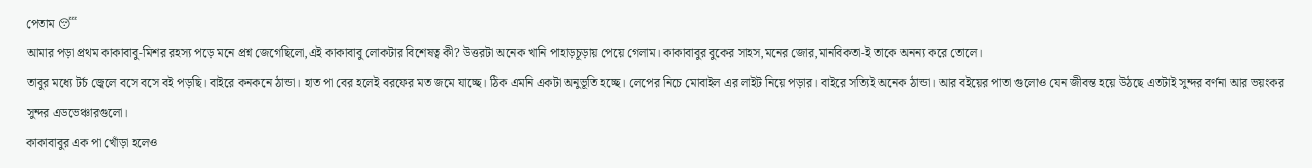পেতাম 😴
আমার পড়া প্রথম কাকাবাবু-মিশর রহস্য পড়ে মনে প্রশ্ন জেগেছিলো,এই কাকাবাবু লোকটার বিশেষত্ব কী? উত্তরটা অনেক খানি পাহাড়চূড়ায় পেয়ে গেলাম। কাকাবাবুর বুকের সাহস,মনের জোর,মানবিকতা-ই তাকে অনন্য করে তোলে।
তাবুর মধ্যে টর্চ জ্বেলে বসে বসে বই পড়ছি। বাইরে কনকনে ঠান্ডা। হাত পা বের হলেই বরফের মত জমে যাচ্ছে। ঠিক এমনি একটা অনুভূতি হচ্ছে। লেপের নিচে মোবাইল এর লাইট নিয়ে পড়ার। বাইরে সত্যিই অনেক ঠান্ডা। আর বইয়ের পাতা গুলোও যেন জীবন্ত হয়ে উঠছে এতটাই সুন্দর বর্ণনা আর ভয়ংকর সুন্দর এডভেঞ্চারগুলো।
কাকাবাবুর এক পা খোঁড়া হলেও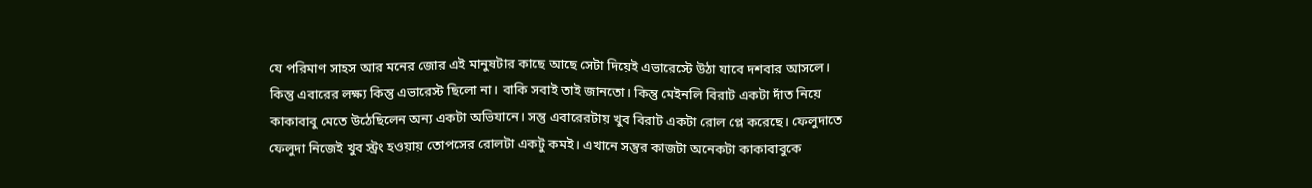যে পরিমাণ সাহস আর মনের জোর এই মানুষটার কাছে আছে সেটা দিয়েই এভারেস্টে উঠা যাবে দশবার আসলে। কিন্তু এবারের লক্ষ্য কিন্তু এভারেস্ট ছিলো না। বাকি সবাই তাই জানতো। কিন্তু মেইনলি বিরাট একটা দাঁত নিয়ে কাকাবাবু মেতে উঠেছিলেন অন্য একটা অভিযানে। সন্তু এবারেরটায় খুব বিরাট একটা রোল প্লে করেছে। ফেলুদাতে ফেলুদা নিজেই খুব স্ট্রং হওয়ায় তোপসের রোলটা একটু কমই। এখানে সন্তুর কাজটা অনেকটা কাকাবাবুকে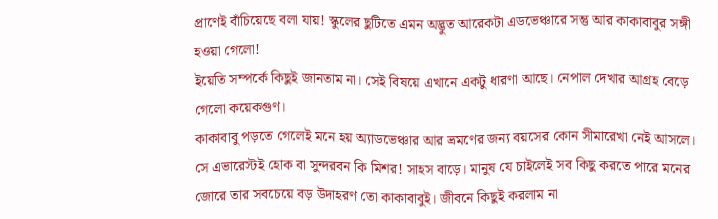প্রাণেই বাঁচিয়েছে বলা যায়! স্কুলের ছুটিতে এমন অদ্ভুত আরেকটা এডভেঞ্চারে সন্তু আর কাকাবাবুর সঙ্গী হওয়া গেলো!
ইয়েতি সম্পর্কে কিছুই জানতাম না। সেই বিষয়ে এখানে একটু ধারণা আছে। নেপাল দেখার আগ্রহ বেড়ে গেলো কয়েকগুণ।
কাকাবাবু পড়তে গেলেই মনে হয় অ্যাডভেঞ্চার আর ভ্রমণের জন্য বয়সের কোন সীমারেখা নেই আসলে। সে এভারেস্টই হোক বা সুন্দরবন কি মিশর! সাহস বাড়ে। মানুষ যে চাইলেই সব কিছু করতে পারে মনের জোরে তার সবচেয়ে বড় উদাহরণ তো কাকাবাবুই। জীবনে কিছুই করলাম না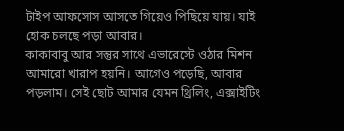টাইপ আফসোস আসতে গিয়েও পিছিয়ে যায়। যাই হোক চলছে পড়া আবার।
কাকাবাবু আর সন্তুর সাথে এভারেস্টে ওঠার মিশন আমারো খারাপ হয়নি। আগেও পড়েছি, আবার পড়লাম। সেই ছোট আমার যেমন থ্রিলিং, এক্সাইটিং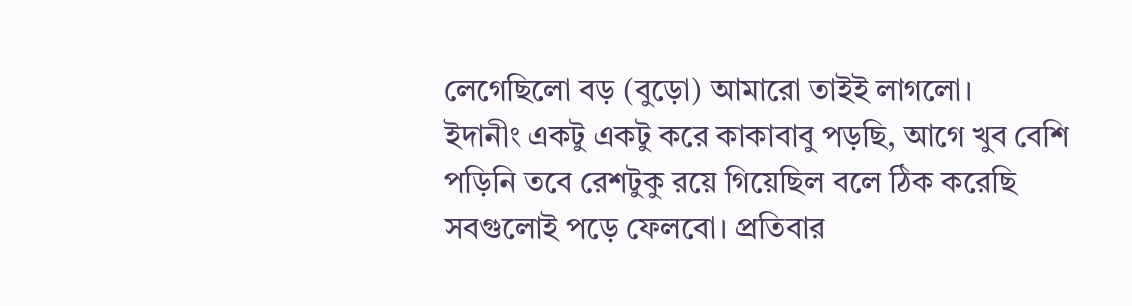লেগেছিলো বড় (বুড়ো) আমারো তাইই লাগলো।
ইদানীং একটু একটু করে কাকাবাবু পড়ছি, আগে খুব বেশি পড়িনি তবে রেশটুকু রয়ে গিয়েছিল বলে ঠিক করেছি সবগুলোই পড়ে ফেলবো। প্রতিবার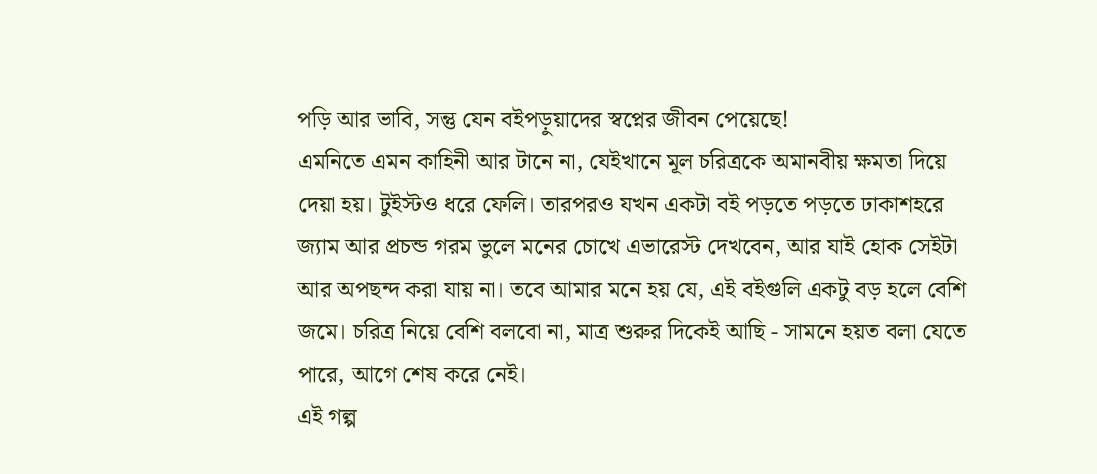পড়ি আর ভাবি, সন্তু যেন বইপড়ুয়াদের স্বপ্নের জীবন পেয়েছে!
এমনিতে এমন কাহিনী আর টানে না, যেইখানে মূল চরিত্রকে অমানবীয় ক্ষমতা দিয়ে দেয়া হয়। টুইস্টও ধরে ফেলি। তারপরও যখন একটা বই পড়তে পড়তে ঢাকাশহরে জ্যাম আর প্রচন্ড গরম ভুলে মনের চোখে এভারেস্ট দেখবেন, আর যাই হোক সেইটা আর অপছন্দ করা যায় না। তবে আমার মনে হয় যে, এই বইগুলি একটু বড় হলে বেশি জমে। চরিত্র নিয়ে বেশি বলবো না, মাত্র শুরুর দিকেই আছি - সামনে হয়ত বলা যেতে পারে, আগে শেষ করে নেই।
এই গল্প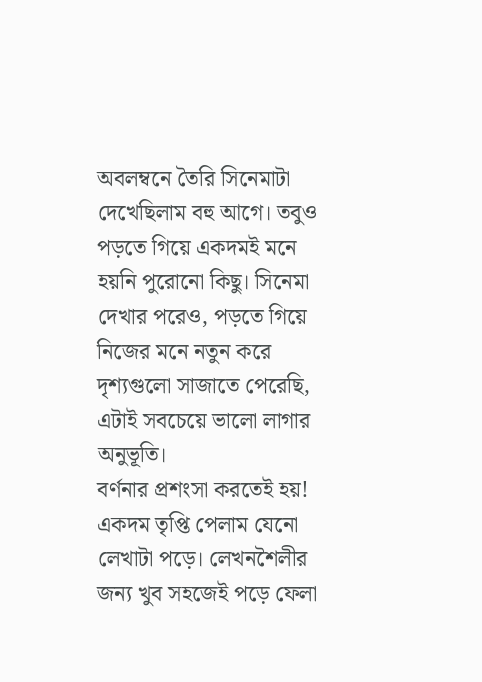অবলম্বনে তৈরি সিনেমাটা দেখেছিলাম বহু আগে। তবুও পড়তে গিয়ে একদমই মনে হয়নি পুরোনো কিছু। সিনেমা দেখার পরেও, পড়তে গিয়ে নিজের মনে নতুন করে দৃশ্যগুলো সাজাতে পেরেছি, এটাই সবচেয়ে ভালো লাগার অনুভূতি।
বর্ণনার প্রশংসা করতেই হয়! একদম তৃপ্তি পেলাম যেনো লেখাটা পড়ে। লেখনশৈলীর জন্য খুব সহজেই পড়ে ফেলা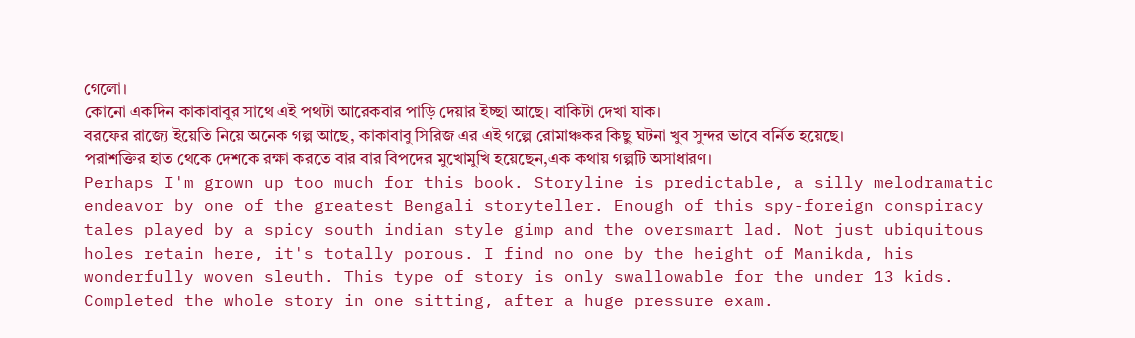গেলো।
কোনো একদিন কাকাবাবুর সাথে এই পথটা আরেকবার পাড়ি দেয়ার ইচ্ছা আছে। বাকিটা দেখা যাক।
বরফের রাজ্যে ইয়েতি নিয়ে অনেক গল্প আছে, কাকাবাবু সিরিজ এর এই গল্পে রোমাঞ্চকর কিছু ঘটনা খুব সুন্দর ভাবে বর্নিত হয়েছে। পরাশক্তির হাত থেকে দেশকে রক্ষা করতে বার বার বিপদের মুখোমুখি হয়েছেন,এক কথায় গল্পটি অসাধারণ।
Perhaps I'm grown up too much for this book. Storyline is predictable, a silly melodramatic endeavor by one of the greatest Bengali storyteller. Enough of this spy-foreign conspiracy tales played by a spicy south indian style gimp and the oversmart lad. Not just ubiquitous holes retain here, it's totally porous. I find no one by the height of Manikda, his wonderfully woven sleuth. This type of story is only swallowable for the under 13 kids. Completed the whole story in one sitting, after a huge pressure exam.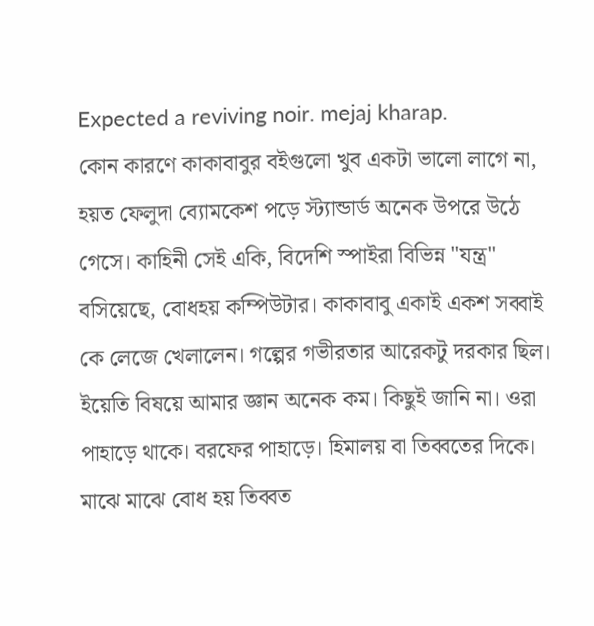Expected a reviving noir. mejaj kharap.
কোন কারণে কাকাবাবুর বইগুলো খুব একটা ভালো লাগে না, হয়ত ফেলুদা ব্যোমকেশ পড়ে স্ট্যান্ডার্ড অনেক উপরে উঠে গেসে। কাহিনী সেই একি, বিদেশি স্পাইরা বিভিন্ন "যন্ত্র" বসিয়েছে, বোধহয় কম্পিউটার। কাকাবাবু একাই একশ সব্বাই কে লেজে খেলালেন। গল্পের গভীরতার আরেকটু দরকার ছিল।
ইয়েতি বিষয়ে আমার জ্ঞান অনেক কম। কিছুই জানি না। ওরা পাহাড়ে থাকে। বরফের পাহাড়ে। হিমালয় বা তিব্বতের দিকে। মাঝে মাঝে বোধ হয় তিব্বত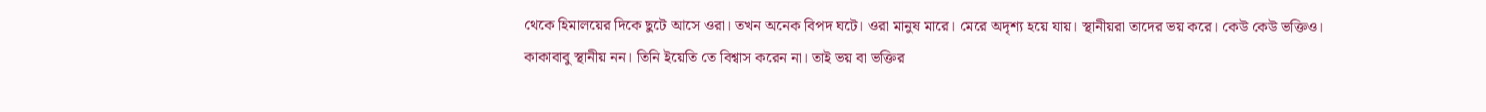থেকে হিমালয়ের দিকে ছুটে আসে ওরা। তখন অনেক বিপদ ঘটে। ওরা মানুষ মারে। মেরে অদৃশ্য হয়ে যায়। স্থানীয়রা তাদের ভয় করে। কেউ কেউ ভক্তিও।
কাকাবাবু স্থানীয় নন। তিনি ইয়েতি তে বিশ্বাস করেন না। তাই ভয় বা ভক্তির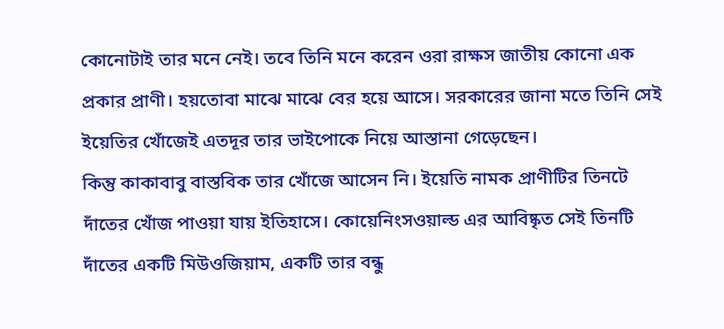কোনোটাই তার মনে নেই। তবে তিনি মনে করেন ওরা রাক্ষস জাতীয় কোনো এক প্রকার প্রাণী। হয়তোবা মাঝে মাঝে বের হয়ে আসে। সরকারের জানা মতে তিনি সেই ইয়েতির খোঁজেই এতদূর তার ভাইপোকে নিয়ে আস্তানা গেড়েছেন।
কিন্তু কাকাবাবু বাস্তবিক তার খোঁজে আসেন নি। ইয়েতি নামক প্রাণীটির তিনটে দাঁতের খোঁজ পাওয়া যায় ইতিহাসে। কোয়েনিংসওয়াল্ড এর আবিষ্কৃত সেই তিনটি দাঁতের একটি মিউওজিয়াম, একটি তার বন্ধু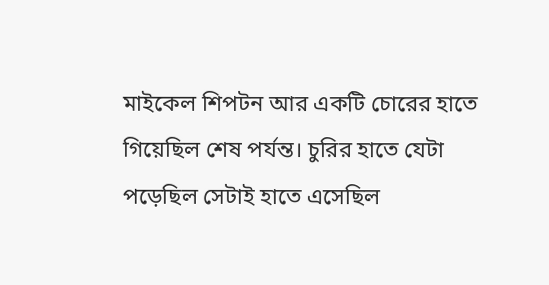মাইকেল শিপটন আর একটি চোরের হাতে গিয়েছিল শেষ পর্যন্ত। চুরির হাতে যেটা পড়েছিল সেটাই হাতে এসেছিল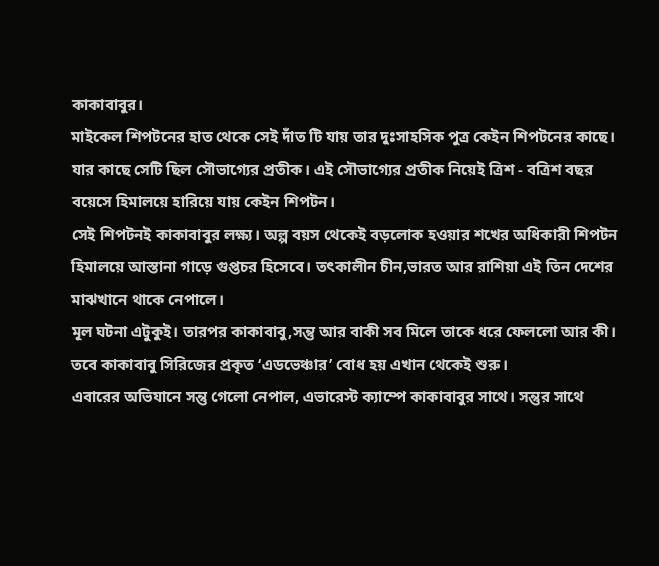কাকাবাবুর।
মাইকেল শিপটনের হাত থেকে সেই দাঁত টি যায় তার দুঃসাহসিক পুত্র কেইন শিপটনের কাছে। যার কাছে সেটি ছিল সৌভাগ্যের প্রতীক। এই সৌভাগ্যের প্রতীক নিয়েই ত্রিশ - বত্রিশ বছর বয়েসে হিমালয়ে হারিয়ে যায় কেইন শিপটন।
সেই শিপটনই কাকাবাবুর লক্ষ্য। অল্প বয়স থেকেই বড়লোক হওয়ার শখের অধিকারী শিপটন হিমালয়ে আস্তানা গাড়ে গুপ্তচর হিসেবে। তৎকালীন চীন,ভারত আর রাশিয়া এই তিন দেশের মাঝখানে থাকে নেপালে।
মূল ঘটনা এটুকুই। তারপর কাকাবাবু,সন্তু আর বাকী সব মিলে তাকে ধরে ফেললো আর কী। তবে কাকাবাবু সিরিজের প্রকৃত ‘এডভেঞ্চার’ বোধ হয় এখান থেকেই শুরু।
এবারের অভিযানে সন্তু গেলো নেপাল, এভারেস্ট ক্যাম্পে কাকাবাবুর সাথে। সন্তুর সাথে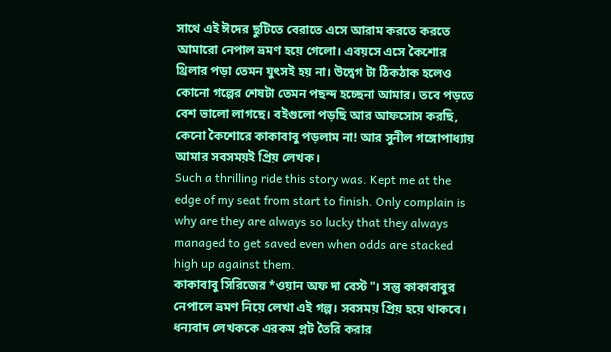সাথে এই ঈদের ছুটিতে বেরাতে এসে আরাম করতে করতে আমারো নেপাল ভ্রমণ হয়ে গেলো। এবয়সে এসে কৈশোর থ্রিলার পড়া তেমন যুৎসই হয় না। উদ্বেগ টা ঠিকঠাক হলেও কোনো গল্পের শেষটা তেমন পছন্দ হচ্ছেনা আমার। তবে পড়তে বেশ ভালো লাগছে। বইগুলো পড়ছি আর আফসোস করছি, কেনো কৈশোরে কাকাবাবু পড়লাম না! আর সুনীল গঙ্গোপাধ্যায় আমার সবসময়ই প্রিয় লেখক।
Such a thrilling ride this story was. Kept me at the edge of my seat from start to finish. Only complain is why are they are always so lucky that they always managed to get saved even when odds are stacked high up against them.
কাকাবাবু সিরিজের *ওয়ান অফ দা বেস্ট"। সন্তু কাকাবাবুর নেপালে ভ্রমণ নিয়ে লেখা এই গল্প। সবসময় প্রিয় হয়ে থাকবে। ধন্যবাদ লেখককে এরকম প্লট তৈরি করার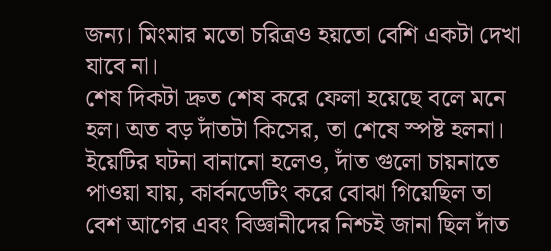জন্য। মিংমার মতো চরিত্রও হয়তো বেশি একটা দেখা যাবে না।
শেষ দিকটা দ্রুত শেষ করে ফেলা হয়েছে বলে মনে হল। অত বড় দাঁতটা কিসের, তা শেষে স্পষ্ট হলনা। ইয়েটির ঘটনা বানানো হলেও, দাঁত গুলো চায়নাতে পাওয়া যায়, কার্বনডেটিং করে বোঝা গিয়েছিল তা বেশ আগের এবং বিজ্ঞানীদের নিশ্চই জানা ছিল দাঁত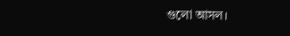গুলো আসল।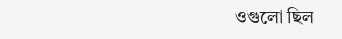ওগুলো ছিল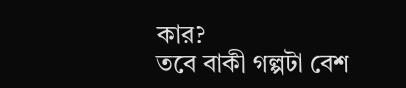কার?
তবে বাকী গল্পটা বেশ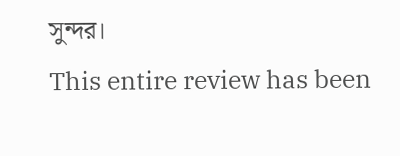সুন্দর।
This entire review has been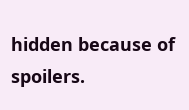hidden because of spoilers.